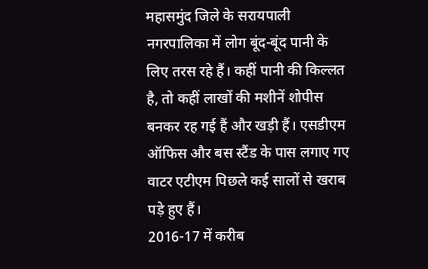महासमुंद जिले के सरायपाली नगरपालिका में लोग बूंद-बूंद पानी के लिए तरस रहे हैं। कहीं पानी की किल्लत है, तो कहीं लाखों की मशीनें शोपीस बनकर रह गई हैं और खड़ी हैं। एसडीएम ऑफिस और बस स्टैंड के पास लगाए गए वाटर एटीएम पिछले कई सालों से खराब पड़े हुए हैं।
2016-17 में करीब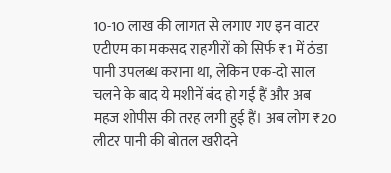10-10 लाख की लागत से लगाए गए इन वाटर एटीएम का मकसद राहगीरों को सिर्फ ₹1 में ठंडा पानी उपलब्ध कराना था, लेकिन एक-दो साल चलने के बाद ये मशीनें बंद हो गई हैं और अब महज शोपीस की तरह लगी हुई हैं। अब लोग ₹20 लीटर पानी की बोतल खरीदने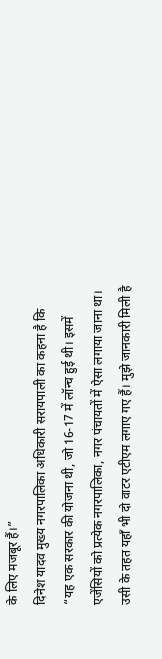के लिए मजबूर हैं।”
दिनेश यादव मुख्य नगरपालिका अधिकारी सरायपाली का कहना है कि
“यह एक सरकार की योजना थी, जो 16-17 में लॉन्च हुई थी। इसमें एजेंसियों को प्रत्येक नगरपालिका, नगर पंचायतों में ऐसा लगाया जाना था। उसी के तहत यहाँ भी दो वाटर एटीएम लगाए गए हैं। मुझे जानकारी मिली है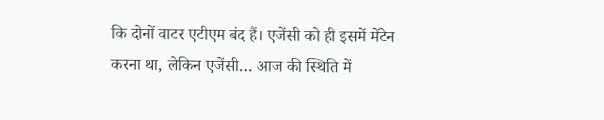कि दोनों वाटर एटीएम बंद हैं। एजेंसी को ही इसमें मेंटेन करना था, लेकिन एजेंसी… आज की स्थिति में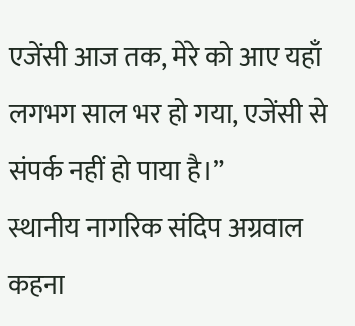एजेंसी आज तक, मेरे को आए यहाँ लगभग साल भर हो गया, एजेंसी से संपर्क नहीं हो पाया है।”
स्थानीय नागरिक संदिप अग्रवाल कहना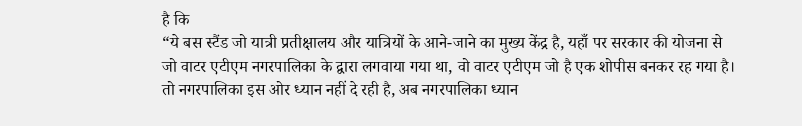है कि
“ये बस स्टैंड जो यात्री प्रतीक्षालय और यात्रियों के आने-जाने का मुख्य केंद्र है, यहाँ पर सरकार की योजना से जो वाटर एटीएम नगरपालिका के द्वारा लगवाया गया था, वो वाटर एटीएम जो है एक शोपीस बनकर रह गया है। तो नगरपालिका इस ओर ध्यान नहीं दे रही है, अब नगरपालिका ध्यान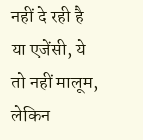नहीं दे रही है या एजेंसी, ये तो नहीं मालूम, लेकिन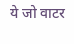ये जो वाटर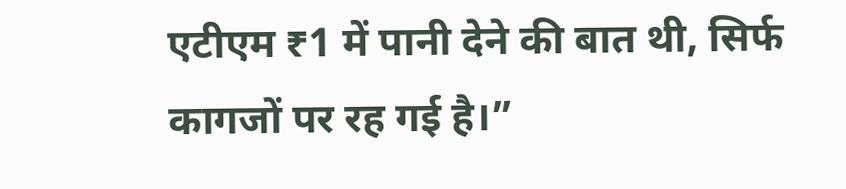एटीएम ₹1 में पानी देने की बात थी, सिर्फ कागजों पर रह गई है।”